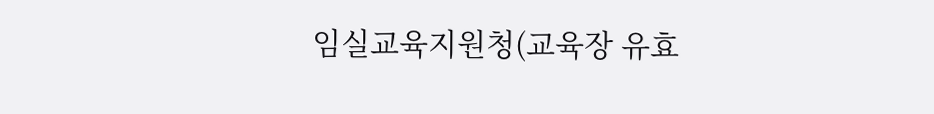임실교육지원청(교육장 유효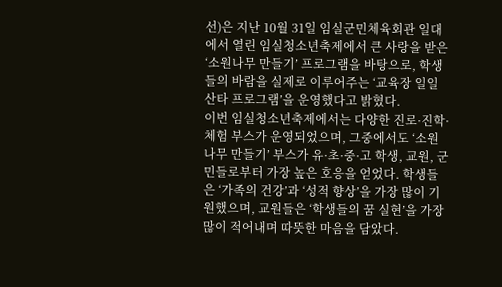선)은 지난 10월 31일 임실군민체육회관 일대에서 열린 임실청소년축제에서 큰 사랑을 받은 ‘소원나무 만들기’ 프로그램을 바탕으로, 학생들의 바람을 실제로 이루어주는 ‘교육장 일일 산타 프로그램’을 운영했다고 밝혔다.
이번 임실청소년축제에서는 다양한 진로·진학·체험 부스가 운영되었으며, 그중에서도 ‘소원나무 만들기’ 부스가 유·초·중·고 학생, 교원, 군민들로부터 가장 높은 호응을 얻었다. 학생들은 ‘가족의 건강’과 ‘성적 향상’을 가장 많이 기원했으며, 교원들은 ‘학생들의 꿈 실현’을 가장 많이 적어내며 따뜻한 마음을 담았다.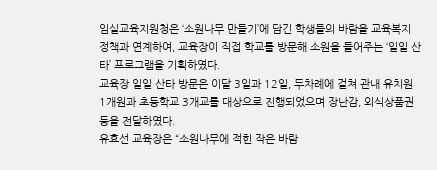임실교육지원청은 ‘소원나무 만들기’에 담긴 학생들의 바람을 교육복지 정책과 연계하여, 교육장이 직접 학교를 방문해 소원을 들어주는 ‘일일 산타’ 프로그램을 기획하였다.
교육장 일일 산타 방문은 이달 3일과 12일, 두차례에 걸쳐 관내 유치원 1개원과 초등학교 3개교를 대상으로 진행되었으며 장난감, 외식상품권 등을 전달하였다.
유효선 교육장은 “소원나무에 적힌 작은 바람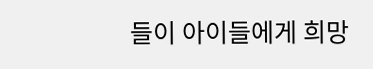들이 아이들에게 희망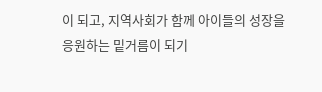이 되고, 지역사회가 함께 아이들의 성장을 응원하는 밑거름이 되기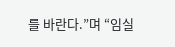를 바란다.”며 “임실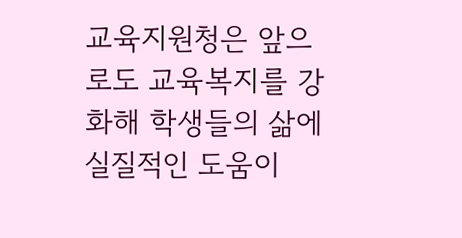교육지원청은 앞으로도 교육복지를 강화해 학생들의 삶에 실질적인 도움이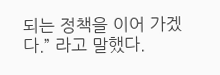되는 정책을 이어 가겠다.” 라고 말했다.